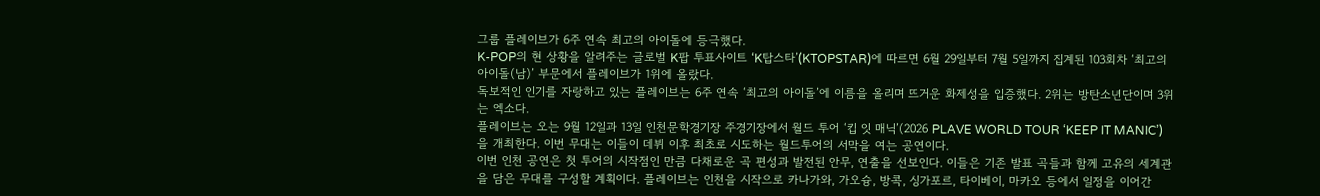그룹 플레이브가 6주 연속 최고의 아이돌에 등극했다.
K-POP의 현 상황을 알려주는 글로벌 K팝 투표사이트 ‘K탑스타’(KTOPSTAR)에 따르면 6월 29일부터 7월 5일까지 집계된 103회차 ‘최고의 아이돌(남)’ 부문에서 플레이브가 1위에 올랐다.
독보적인 인기를 자랑하고 있는 플레이브는 6주 연속 ‘최고의 아이돌’에 이름을 올리며 뜨거운 화제성을 입증했다. 2위는 방탄소년단이며 3위는 엑소다.
플레이브는 오는 9월 12일과 13일 인천문학경기장 주경기장에서 월드 투어 ‘킵 잇 매닉’(2026 PLAVE WORLD TOUR ‘KEEP IT MANIC’)을 개최한다. 이번 무대는 이들이 데뷔 이후 최초로 시도하는 월드투어의 서막을 여는 공연이다.
이번 인천 공연은 첫 투어의 시작점인 만큼 다채로운 곡 편성과 발전된 안무, 연출을 선보인다. 이들은 기존 발표 곡들과 함께 고유의 세계관을 담은 무대를 구성할 계획이다. 플레이브는 인천을 시작으로 카나가와, 가오슝, 방콕, 싱가포르, 타이베이, 마카오 등에서 일정을 이어간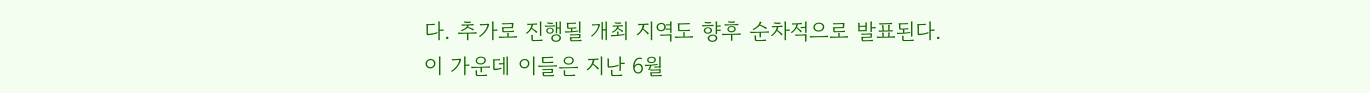다. 추가로 진행될 개최 지역도 향후 순차적으로 발표된다.
이 가운데 이들은 지난 6월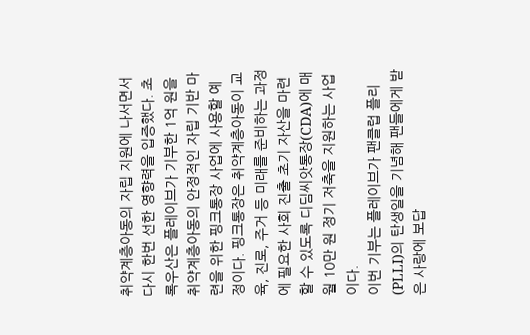취약계층아동의 자립 지원에 나서면서 다시 한번 선한 영향력을 입증했다. 초록우산은 플레이브가 기부한 1억 원을 취약계층아동의 안정적인 자립 기반 마련을 위한 핑크통장 사업에 사용할 예정이다. 핑크통장은 취약계층아동이 교육, 진로, 주거 등 미래를 준비하는 과정에 필요한 사회 진출 초기 자산을 마련할 수 있도록 디딤씨앗통장(CDA)에 매월 10만 원 정기 저축을 지원하는 사업이다.
이번 기부는 플레이브가 팬클럽 플리(PLLI)의 탄생일을 기념해 팬들에게 받은 사랑에 보답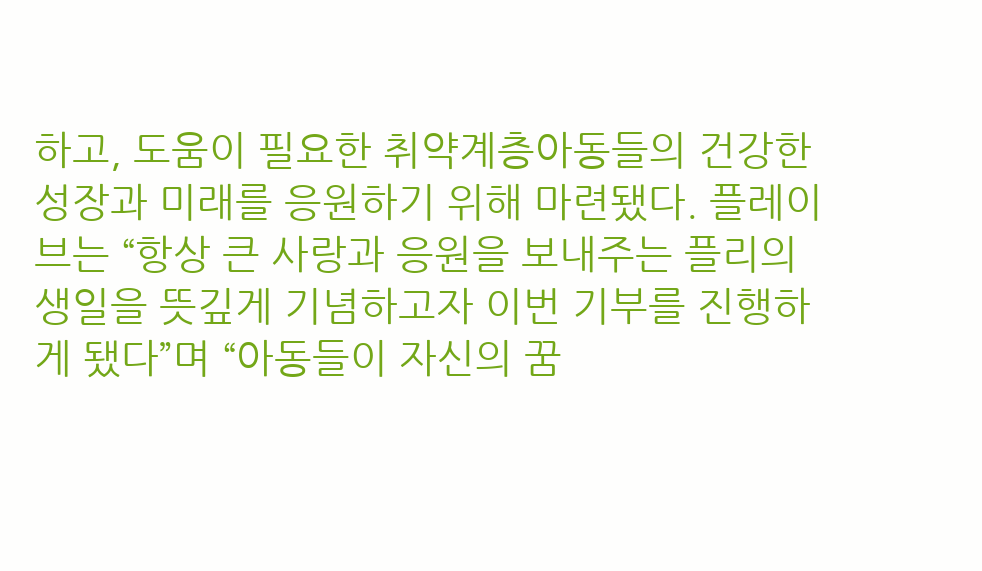하고, 도움이 필요한 취약계층아동들의 건강한 성장과 미래를 응원하기 위해 마련됐다. 플레이브는 “항상 큰 사랑과 응원을 보내주는 플리의 생일을 뜻깊게 기념하고자 이번 기부를 진행하게 됐다”며 “아동들이 자신의 꿈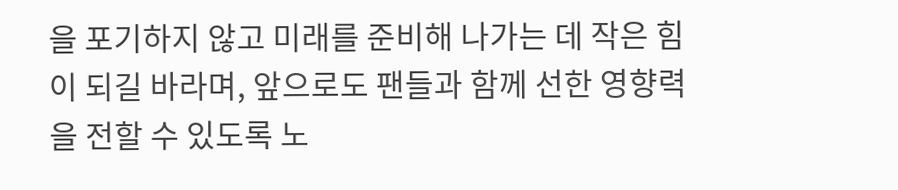을 포기하지 않고 미래를 준비해 나가는 데 작은 힘이 되길 바라며, 앞으로도 팬들과 함께 선한 영향력을 전할 수 있도록 노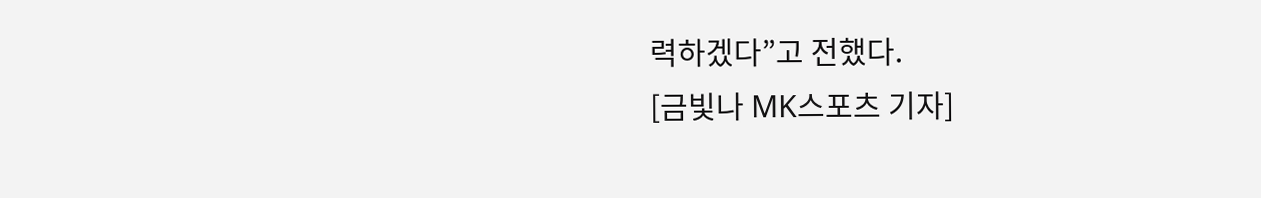력하겠다”고 전했다.
[금빛나 MK스포츠 기자]